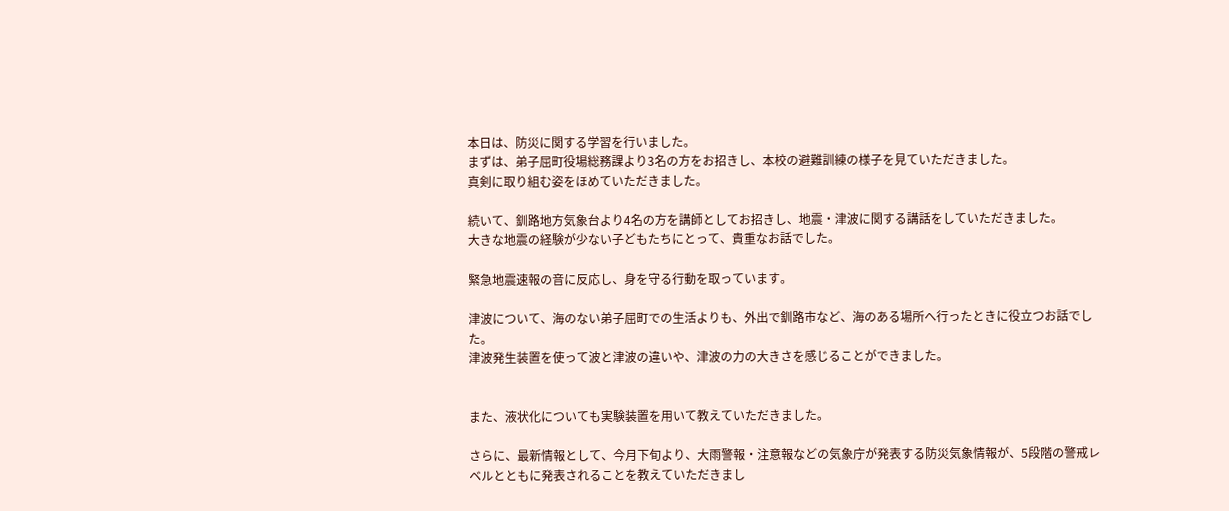本日は、防災に関する学習を行いました。
まずは、弟子屈町役場総務課より3名の方をお招きし、本校の避難訓練の様子を見ていただきました。
真剣に取り組む姿をほめていただきました。

続いて、釧路地方気象台より4名の方を講師としてお招きし、地震・津波に関する講話をしていただきました。
大きな地震の経験が少ない子どもたちにとって、貴重なお話でした。

緊急地震速報の音に反応し、身を守る行動を取っています。

津波について、海のない弟子屈町での生活よりも、外出で釧路市など、海のある場所へ行ったときに役立つお話でした。
津波発生装置を使って波と津波の違いや、津波の力の大きさを感じることができました。


また、液状化についても実験装置を用いて教えていただきました。

さらに、最新情報として、今月下旬より、大雨警報・注意報などの気象庁が発表する防災気象情報が、5段階の警戒レベルとともに発表されることを教えていただきまし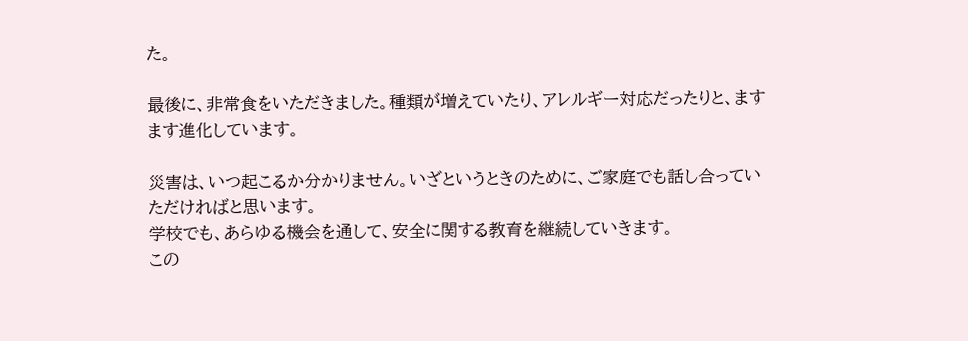た。

最後に、非常食をいただきました。種類が増えていたり、アレルギー対応だったりと、ますます進化しています。

災害は、いつ起こるか分かりません。いざというときのために、ご家庭でも話し合っていただければと思います。
学校でも、あらゆる機会を通して、安全に関する教育を継続していきます。
この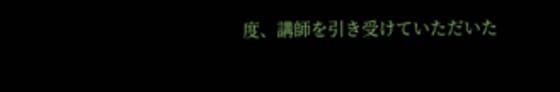度、講師を引き受けていただいた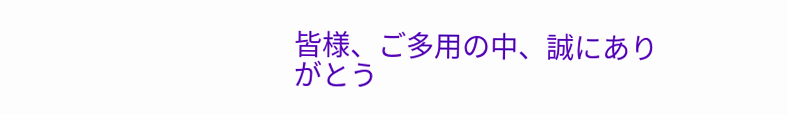皆様、ご多用の中、誠にありがとう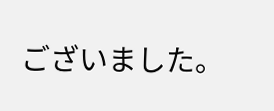ございました。